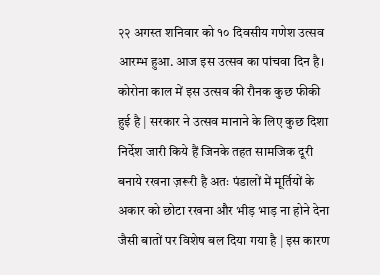२२ अगस्त शनिवार को १० दिवसीय गणेश उत्सव आरम्भ हुआ. आज इस उत्सव का पांचवा दिन है। कोरोना काल में इस उत्सव की रौनक कुछ फीकी हुई है | सरकार ने उत्सव मानाने के लिए कुछ दिशा निर्देश जारी किये हैं जिनके तहत सामजिक दूरी बनाये रखना ज़रूरी है अतः पंडालों में मूर्तियों के अकार को छोटा रखना और भीड़ भाड़ ना होने देना जैसी बातों पर विशेष बल दिया गया है | इस कारण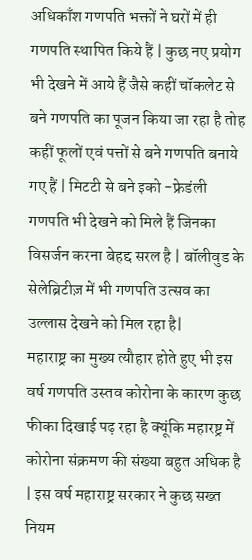अधिकाँश गणपति भक्तों ने घरों में ही गणपति स्थापित किये हैं | कुछ नए प्रयोग भी देखने में आये हैं जैसे कहीं चॉकलेट से बने गणपति का पूजन किया जा रहा है तोह कहीं फूलों एवं पत्तों से बने गणपति बनाये गए हैं | मिटटी से बने इको -फ्रेडंली गणपति भी देखने को मिले हैं जिनका विसर्जन करना बेहद्द सरल है | बॉलीवुड के सेलेब्रिटीज़ में भी गणपति उत्सव का उल्लास देखने को मिल रहा है|
महाराष्ट्र का मुख्य त्यौहार होते हुए भी इस वर्ष गणपति उस्तव कोरोना के कारण कुछ फीका दिखाई पढ़ रहा है क्यूंकि महारष्ट्र में कोरोना संक्रमण की संख्या बहुत अधिक है | इस वर्ष महाराष्ट्र सरकार ने कुछ सख्त नियम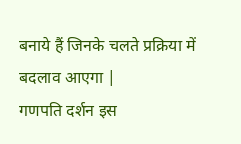बनाये हैं जिनके चलते प्रक्रिया में बदलाव आएगा |
गणपति दर्शन इस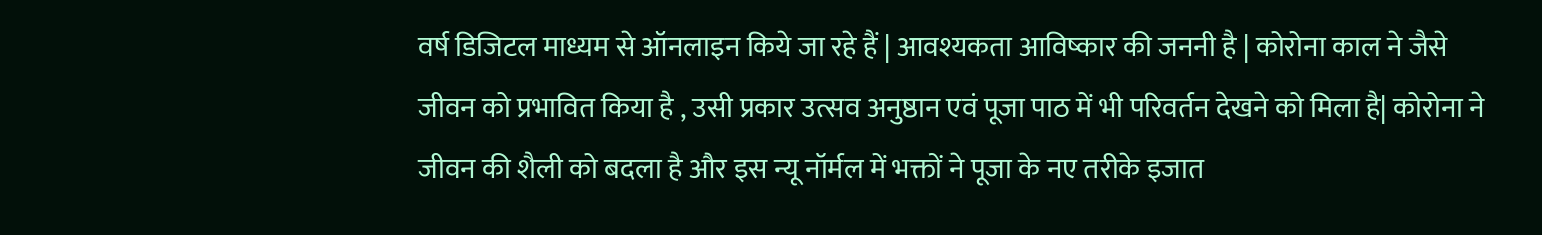वर्ष डिजिटल माध्यम से ऑनलाइन किये जा रहे हैं | आवश्यकता आविष्कार की जननी है | कोरोना काल ने जैसे जीवन को प्रभावित किया है , उसी प्रकार उत्सव अनुष्ठान एवं पूजा पाठ में भी परिवर्तन देखने को मिला है| कोरोना ने जीवन की शैली को बदला है और इस न्यू नॉर्मल में भक्तों ने पूजा के नए तरीके इजात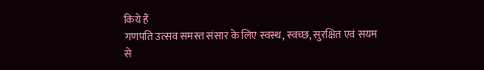किये हैं
गणपति उत्सव समस्त संसार के लिए स्वस्थ, स्वच्छ, सुरक्षित एवं सयम से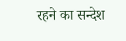रहने का सन्देश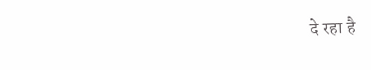दे रहा है